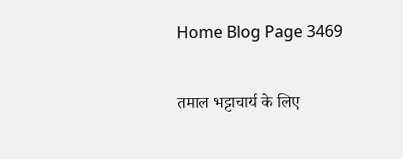Home Blog Page 3469

तमाल भट्टाचार्य के लिए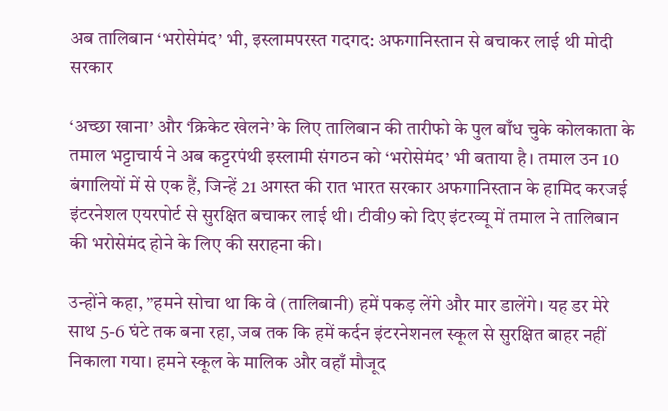अब तालिबान ‘भरोसेमंद’ भी, इस्लामपरस्त गदगद: अफगानिस्तान से बचाकर लाई थी मोदी सरकार

‘अच्छा खाना’ और ‘क्रिकेट खेलने’ के लिए तालिबान की तारीफो के पुल बाँध चुके कोलकाता के तमाल भट्टाचार्य ने अब कट्टरपंथी इस्लामी संगठन को ‘भरोसेमंद’ भी बताया है। तमाल उन 10 बंगालियों में से एक हैं, जिन्हें 21 अगस्त की रात भारत सरकार अफगानिस्तान के हामिद करजई इंटरनेशल एयरपोर्ट से सुरक्षित बचाकर लाई थी। टीवी9 को दिए इंटरव्यू में तमाल ने तालिबान की भरोसेमंद होने के लिए की सराहना की।

उन्होंने कहा, ”हमने सोचा था कि वे (तालिबानी) हमें पकड़ लेंगे और मार डालेंगे। यह डर मेरे साथ 5-6 घंटे तक बना रहा, जब तक कि हमें कर्दन इंटरनेशनल स्कूल से सुरक्षित बाहर नहीं निकाला गया। हमने स्कूल के मालिक और वहाँ मौजूद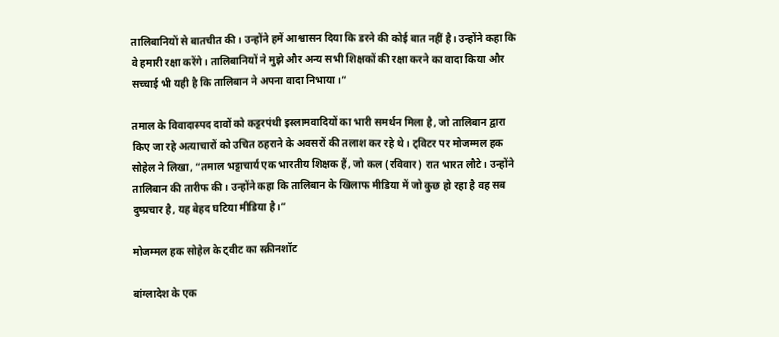तालिबानियों से बातचीत की। उन्होंने हमें आश्वासन दिया कि डरने की कोई बात नहीं है। उन्होंने कहा कि वे हमारी रक्षा करेंगे। तालिबानियों ने मुझे और अन्य सभी शिक्षकों की रक्षा करने का वादा किया और सच्चाई भी यही है कि तालिबान ने अपना वादा निभाया।”

तमाल के विवादास्पद दावों को कट्टरपंथी इस्लामवादियों का भारी समर्थन मिला है, जो तालिबान द्वारा किए जा रहे अत्याचारों को उचित ठहराने के अवसरों की तलाश कर रहे थे। ट्विटर पर मोजम्मल हक सोहेल ने लिखा, “तमाल भट्टाचार्य एक भारतीय शिक्षक हैं, जो कल (रविवार) रात भारत लौटे। उन्होंने तालिबान की तारीफ की। उन्होंने कहा कि तालिबान के खिलाफ मीडिया में जो कुछ हो रहा है वह सब दुष्प्रचार है, यह बेहद घटिया मीडिया है।”

मोजम्मल हक सोहेल के ट्वीट का स्क्रीनशॉट

बांग्लादेश के एक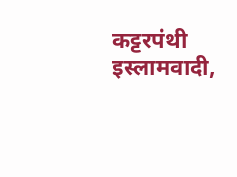कट्टरपंथी इस्लामवादी,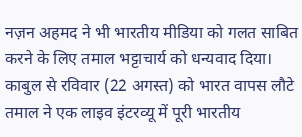नज़न अहमद ने भी भारतीय मीडिया को गलत साबित करने के लिए तमाल भट्टाचार्य को धन्यवाद दिया। काबुल से रविवार (22 अगस्त) को भारत वापस लौटे तमाल ने एक लाइव इंटरव्यू में पूरी भारतीय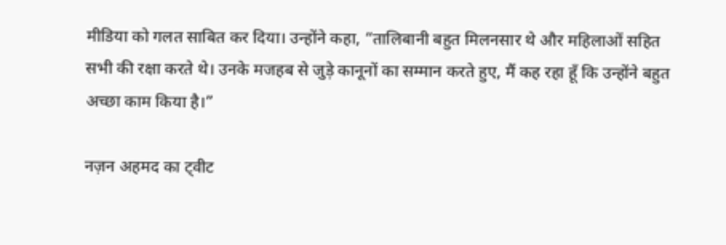मीडिया को गलत साबित कर दिया। उन्होंने कहा, “तालिबानी बहुत मिलनसार थे और महिलाओं सहित सभी की रक्षा करते थे। उनके मजहब से जुड़े कानूनों का सम्मान करते हुए, मैं कह रहा हूँ कि उन्होंने बहुत अच्छा काम किया है।”

नज़न अहमद का ट्वीट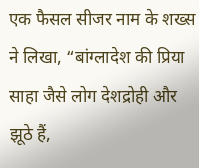एक फैसल सीजर नाम के शख्स ने लिखा, “बांग्लादेश की प्रिया साहा जैसे लोग देशद्रोही और झूठे हैं,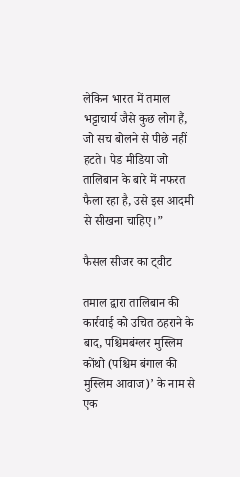लेकिन भारत में तमाल भट्टाचार्य जैसे कुछ लोग हैं, जो सच बोलने से पीछे नहीं हटते। पेड मीडिया जो तालिबान के बारे में नफरत फैला रहा है, उसे इस आदमी से सीखना चाहिए।”

फैसल सीजर का ट्वीट

तमाल द्वारा तालिबान की कार्रवाई को उचित ठहराने के बाद, पश्चिमबंग्लर मुस्लिम कोंथो (पश्चिम बंगाल की मुस्लिम आवाज)’ के नाम से एक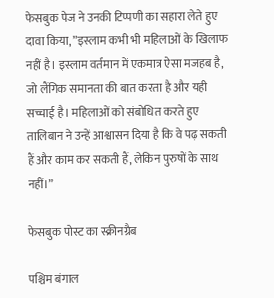फेसबुक पेज ने उनकी टिप्पणी का सहारा लेते हुए दावा किया, ”इस्लाम कभी भी महिलाओं के खिलाफ नहीं है। इस्लाम वर्तमान में एकमात्र ऐसा मजहब है, जो लैंगिक समानता की बात करता है और यही सच्चाई है। महिलाओं को संबोधित करते हुए तालिबान ने उन्हें आश्वासन दिया है कि वे पढ़ सकती हैं और काम कर सकती हैं, लेकिन पुरुषों के साथ नहीं।”

फेसबुक पोस्ट का स्क्रीनग्रैब

पश्चिम बंगाल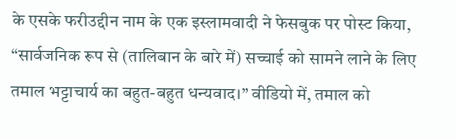के एसके फरीउद्दीन नाम के एक इस्लामवादी ने फेसबुक पर पोस्ट किया, “सार्वजनिक रूप से (तालिबान के बारे में) सच्चाई को सामने लाने के लिए तमाल भट्टाचार्य का बहुत-बहुत धन्यवाद।” वीडियो में, तमाल को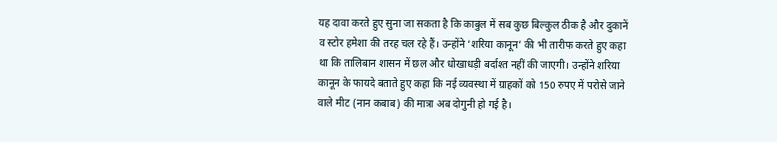यह दावा करते हुए सुना जा सकता है कि काबुल में सब कुछ बिल्कुल ठीक है और दुकानें व स्टोर हमेशा की तरह चल रहे हैं। उन्होंने ‘शरिया कानून’ की भी तारीफ करते हुए कहा था कि तालिबान शासन में छल और धोखाधड़ी बर्दाश्त नहीं की जाएगी। उन्होंने शरिया कानून के फायदे बताते हुए कहा कि नई व्यवस्था में ग्राहकों को 150 रुपए में परोसे जाने वाले मीट (नान कबाब) की मात्रा अब दोगुनी हो गई है।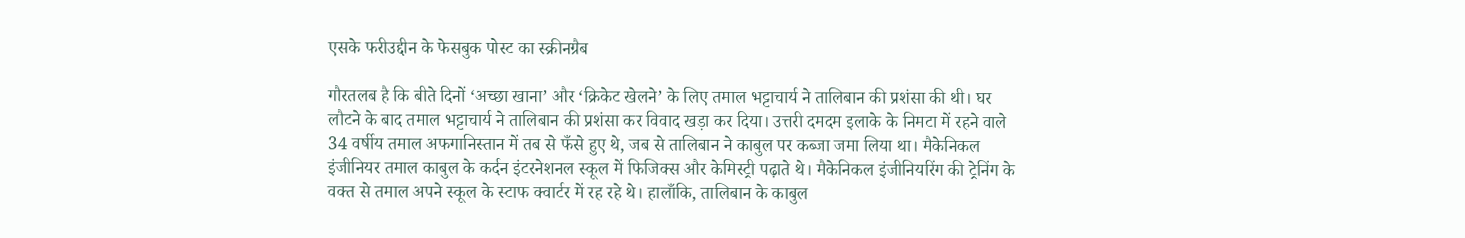एसके फरीउद्दीन के फेसबुक पोस्ट का स्क्रीनग्रैब

गौरतलब है कि बीते दिनों ‘अच्छा खाना’ और ‘क्रिकेट खेलने’ के लिए तमाल भट्टाचार्य ने तालिबान की प्रशंसा की थी। घर लौटने के बाद तमाल भट्टाचार्य ने तालिबान की प्रशंसा कर विवाद खड़ा कर दिया। उत्तरी दमदम इलाके के निमटा में रहने वाले 34 वर्षीय तमाल अफगानिस्तान में तब से फँसे हुए थे, जब से तालिबान ने काबुल पर कब्जा जमा लिया था। मैकेनिकल इंजीनियर तमाल काबुल के कर्दन इंटरनेशनल स्कूल में फिजिक्स और केमिस्ट्री पढ़ाते थे। मैकेनिकल इंजीनियरिंग की ट्रेनिंग के वक्त से तमाल अपने स्कूल के स्टाफ क्वार्टर में रह रहे थे। हालाँकि, तालिबान के काबुल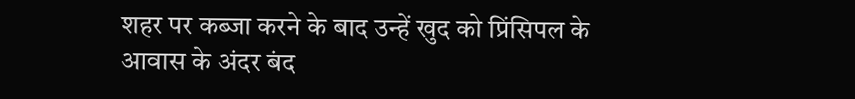शहर पर कब्जा करने के बाद उन्हें खुद को प्रिंसिपल के आवास के अंदर बंद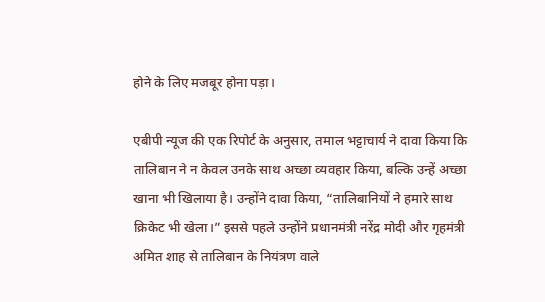होने के लिए मजबूर होना पड़ा।

एबीपी न्यूज की एक रिपोर्ट के अनुसार, तमाल भट्टाचार्य ने दावा किया कि तालिबान ने न केवल उनके साथ अच्छा व्यवहार किया, बल्कि उन्हें अच्छा खाना भी खिलाया है। उन्होंने दावा किया, “तालिबानियों ने हमारे साथ क्रिकेट भी खेला।” इससे पहले उन्होंने प्रधानमंत्री नरेंद्र मोदी और गृहमंत्री अमित शाह से तालिबान के नियंत्रण वाले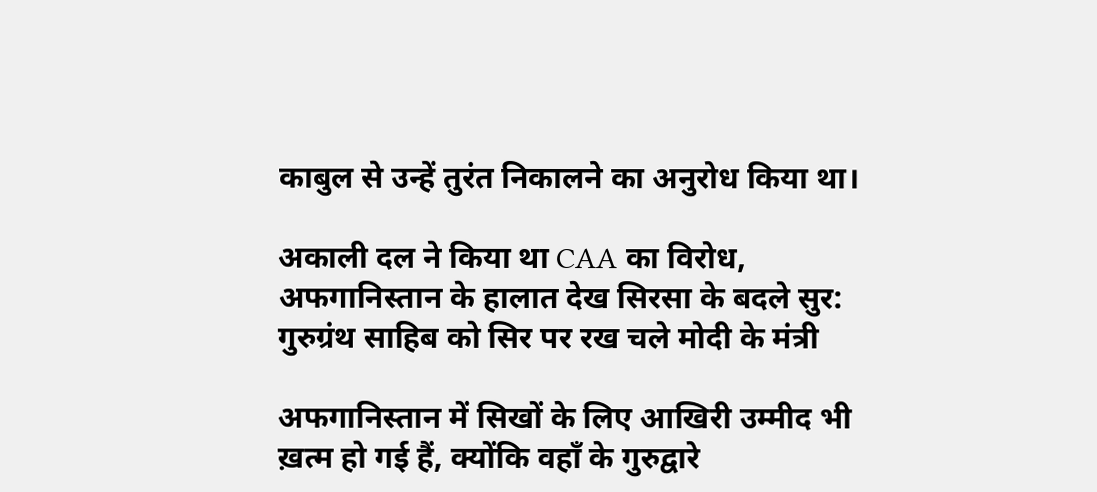काबुल से उन्हें तुरंत निकालने का अनुरोध किया था।

अकाली दल ने किया था CAA का विरोध, अफगानिस्तान के हालात देख सिरसा के बदले सुर: गुरुग्रंथ साहिब को सिर पर रख चले मोदी के मंत्री

अफगानिस्तान में सिखों के लिए आखिरी उम्मीद भी ख़त्म हो गई हैं, क्योंकि वहाँ के गुरुद्वारे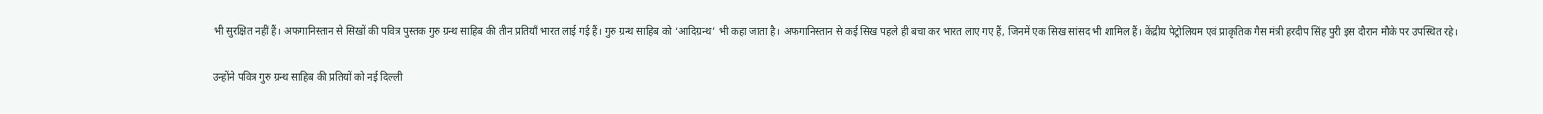भी सुरक्षित नहीं हैं। अफगानिस्तान से सिखों की पवित्र पुस्तक गुरु ग्रन्थ साहिब की तीन प्रतियाँ भारत लाई गई हैं। गुरु ग्रन्थ साहिब को ‘आदिग्रन्थ’ भी कहा जाता है। अफगानिस्तान से कई सिख पहले ही बचा कर भारत लाए गए हैं, जिनमें एक सिख सांसद भी शामिल हैं। केंद्रीय पेट्रोलियम एवं प्राकृतिक गैस मंत्री हरदीप सिंह पुरी इस दौरान मौके पर उपस्थित रहे।

उन्होंने पवित्र गुरु ग्रन्थ साहिब की प्रतियों को नई दिल्ली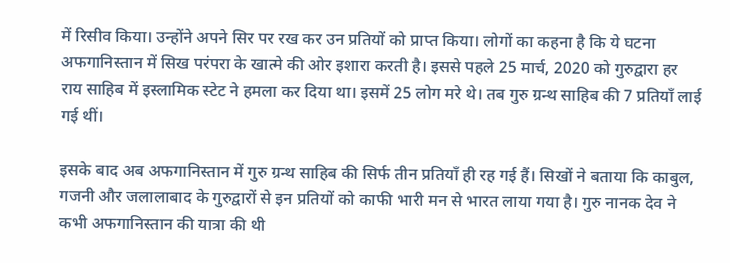में रिसीव किया। उन्होंने अपने सिर पर रख कर उन प्रतियों को प्राप्त किया। लोगों का कहना है कि ये घटना अफगानिस्तान में सिख परंपरा के खात्मे की ओर इशारा करती है। इससे पहले 25 मार्च, 2020 को गुरुद्वारा हर राय साहिब में इस्लामिक स्टेट ने हमला कर दिया था। इसमें 25 लोग मरे थे। तब गुरु ग्रन्थ साहिब की 7 प्रतियाँ लाई गई थीं।

इसके बाद अब अफगानिस्तान में गुरु ग्रन्थ साहिब की सिर्फ तीन प्रतियाँ ही रह गई हैं। सिखों ने बताया कि काबुल, गजनी और जलालाबाद के गुरुद्वारों से इन प्रतियों को काफी भारी मन से भारत लाया गया है। गुरु नानक देव ने कभी अफगानिस्तान की यात्रा की थी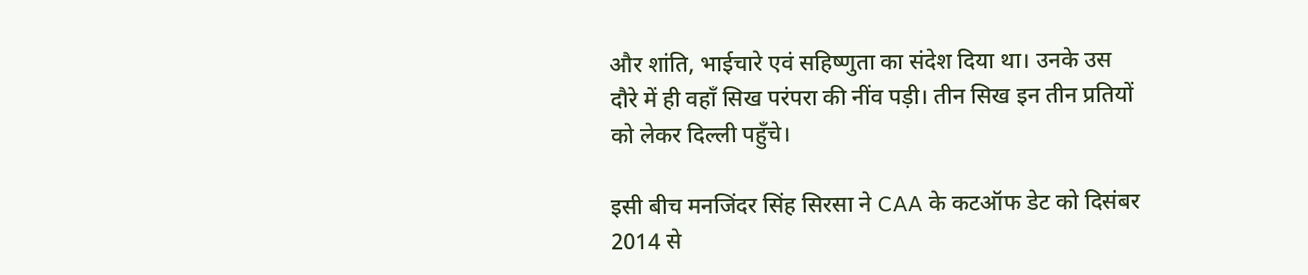और शांति, भाईचारे एवं सहिष्णुता का संदेश दिया था। उनके उस दौरे में ही वहाँ सिख परंपरा की नींव पड़ी। तीन सिख इन तीन प्रतियों को लेकर दिल्ली पहुँचे।

इसी बीच मनजिंदर सिंह सिरसा ने CAA के कटऑफ डेट को दिसंबर 2014 से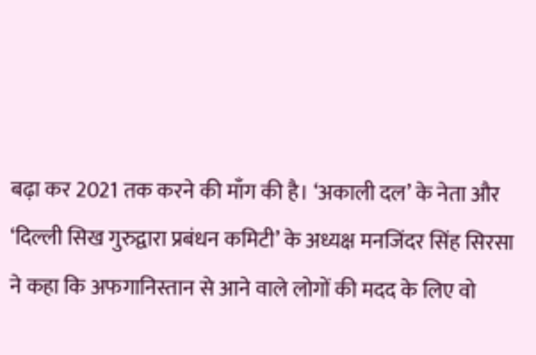बढ़ा कर 2021 तक करने की माँग की है। ‘अकाली दल’ के नेता और ‘दिल्ली सिख गुरुद्वारा प्रबंधन कमिटी’ के अध्यक्ष मनजिंदर सिंह सिरसा ने कहा कि अफगानिस्तान से आने वाले लोगों की मदद के लिए वो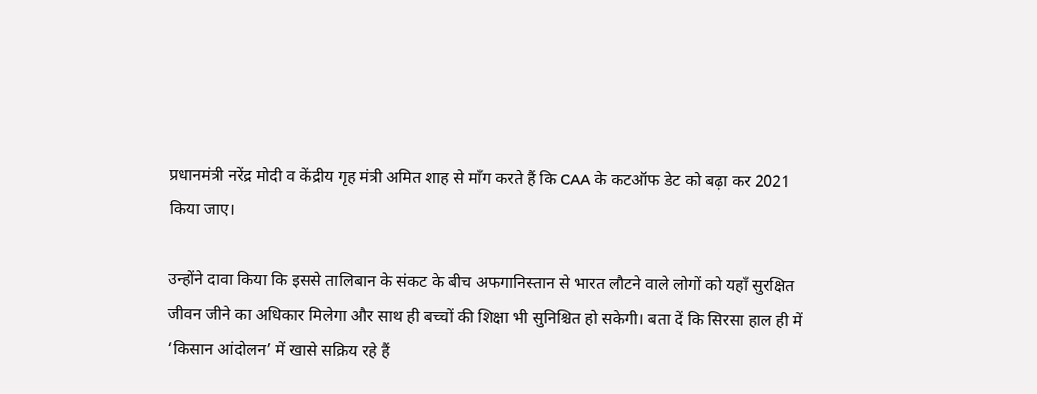प्रधानमंत्री नरेंद्र मोदी व केंद्रीय गृह मंत्री अमित शाह से माँग करते हैं कि CAA के कटऑफ डेट को बढ़ा कर 2021 किया जाए।

उन्होंने दावा किया कि इससे तालिबान के संकट के बीच अफगानिस्तान से भारत लौटने वाले लोगों को यहाँ सुरक्षित जीवन जीने का अधिकार मिलेगा और साथ ही बच्चों की शिक्षा भी सुनिश्चित हो सकेगी। बता दें कि सिरसा हाल ही में ‘किसान आंदोलन’ में खासे सक्रिय रहे हैं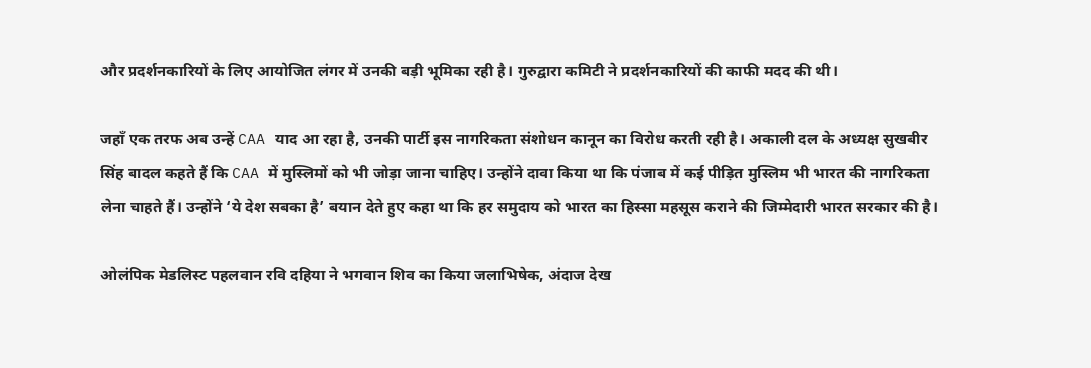और प्रदर्शनकारियों के लिए आयोजित लंगर में उनकी बड़ी भूमिका रही है। गुरुद्वारा कमिटी ने प्रदर्शनकारियों की काफी मदद की थी।

जहाँ एक तरफ अब उन्हें CAA याद आ रहा है, उनकी पार्टी इस नागरिकता संशोधन कानून का विरोध करती रही है। अकाली दल के अध्यक्ष सुखबीर सिंह बादल कहते हैं कि CAA में मुस्लिमों को भी जोड़ा जाना चाहिए। उन्होंने दावा किया था कि पंजाब में कई पीड़ित मुस्लिम भी भारत की नागरिकता लेना चाहते हैं। उन्होंने ‘ये देश सबका है’ बयान देते हुए कहा था कि हर समुदाय को भारत का हिस्सा महसूस कराने की जिम्मेदारी भारत सरकार की है।

ओलंपिक मेडलिस्ट पहलवान रवि दहिया ने भगवान शिव का किया जलाभिषेक, अंदाज देख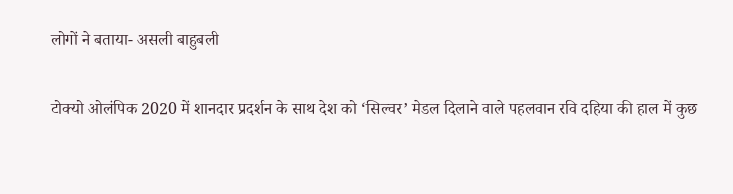लोगों ने बताया- असली बाहुबली

टोक्यो ओलंपिक 2020 में शानदार प्रदर्शन के साथ देश को ‘सिल्वर’ मेडल दिलाने वाले पहलवान रवि दहिया की हाल में कुछ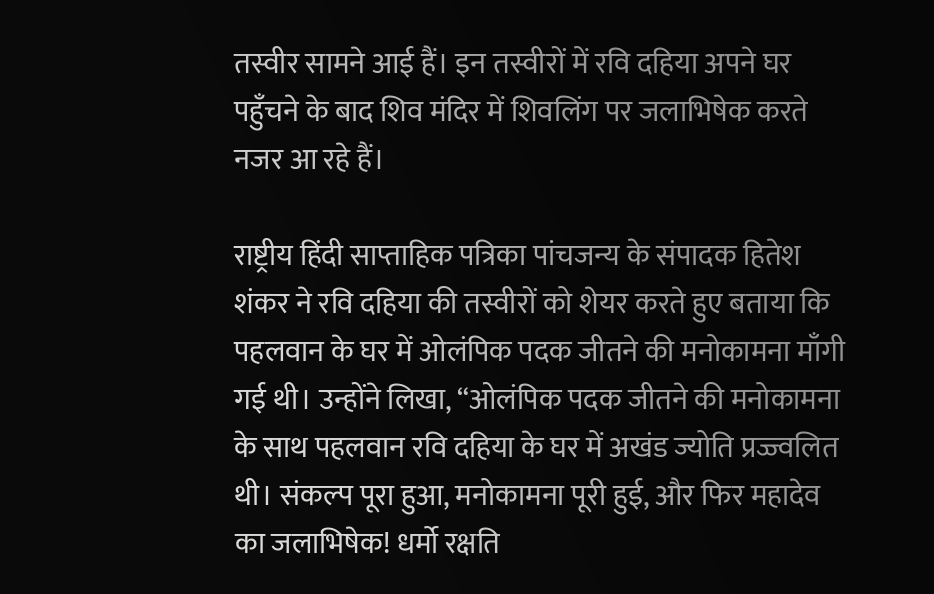तस्वीर सामने आई हैं। इन तस्वीरों में रवि दहिया अपने घर पहुँचने के बाद शिव मंदिर में शिवलिंग पर जलाभिषेक करते नजर आ रहे हैं।

राष्ट्रीय हिंदी साप्ताहिक पत्रिका पांचजन्य के संपादक हितेश शंकर ने रवि दहिया की तस्वीरों को शेयर करते हुए बताया कि पहलवान के घर में ओलंपिक पदक जीतने की मनोकामना माँगी गई थी। उन्होंने लिखा, “ओलंपिक पदक जीतने की मनोकामना के साथ पहलवान रवि दहिया के घर में अखंड ज्योति प्रज्ज्वलित थी। संकल्प पूरा हुआ, मनोकामना पूरी हुई, और फिर महादेव का जलाभिषेक! धर्मो रक्षति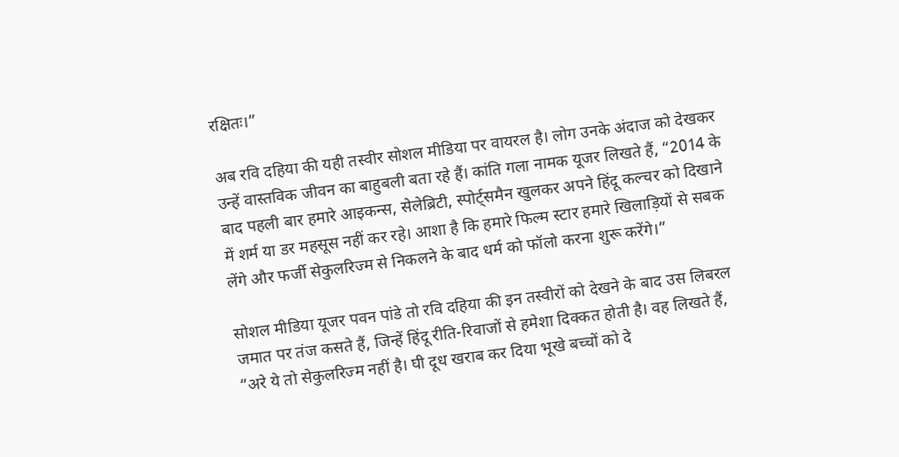रक्षितः।”

अब रवि दहिया की यही तस्वीर सोशल मीडिया पर वायरल है। लोग उनके अंदाज को देखकर उन्हें वास्तविक जीवन का बाहुबली बता रहे हैं। कांति गला नामक यूजर लिखते हैं, “2014 के बाद पहली बार हमारे आइकन्स, सेलेब्रिटी, स्पोर्ट्समैन खुलकर अपने हिंदू कल्चर को दिखाने में शर्म या डर महसूस नहीं कर रहे। आशा है कि हमारे फिल्म स्टार हमारे खिलाड़ियों से सबक लेंगे और फर्जी सेकुलरिज्म से निकलने के बाद धर्म को फॉलो करना शुरू करेंगे।”

सोशल मीडिया यूजर पवन पांडे तो रवि दहिया की इन तस्वीरों को देखने के बाद उस लिबरल जमात पर तंज कसते हैं, जिन्हें हिंदू रीति-रिवाजों से हमेशा दिक्कत होती है। वह लिखते हैं, “अरे ये तो सेकुलरिज्म नहीं है। घी दूध खराब कर दिया भूखे बच्चों को दे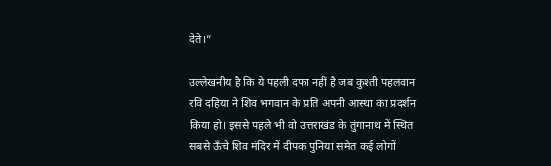देते।”

उल्लेखनीय है कि ये पहली दफा नहीं है जब कुश्ती पहलवान रवि दहिया ने शिव भगवान के प्रति अपनी आस्था का प्रदर्शन किया हो। इससे पहले भी वो उत्तराखंड के तुंगानाथ में स्थित सबसे ऊँचे शिव मंदिर में दीपक पुनिया समेत कई लोगों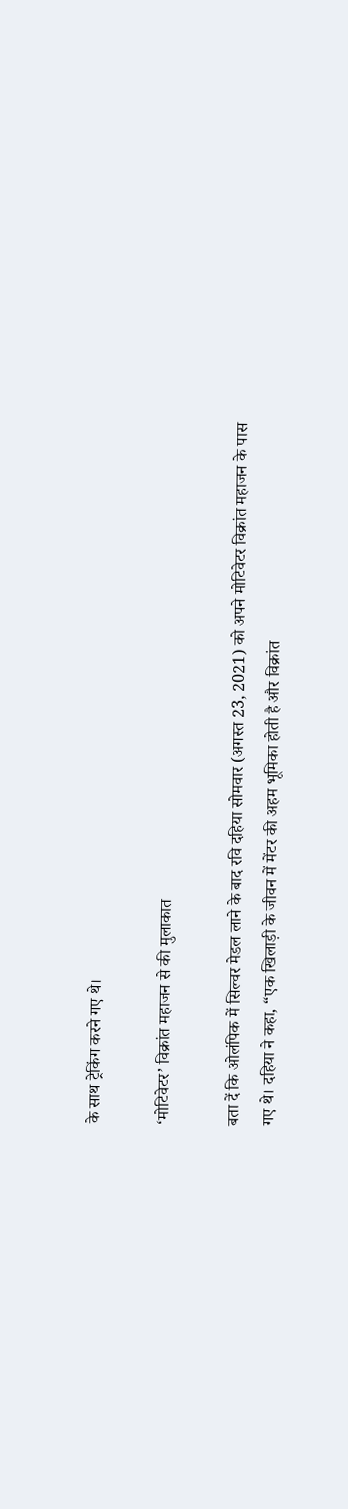के साथ ट्रेकिंग करने गए थे।

‘मोटिवेटर’ विक्रांत महाजन से की मुलाकात

बता दें कि ओलंपिक में सिल्वर मेडल लाने के बाद रवि दहिया सोमवार (अगस्त 23, 2021) को अपने मोटिवेटर विक्रांत महाजन के पास गए थे। दहिया ने कहा, “एक खिलाड़ी के जीवन में मेंटर की अहम भूमिका होती है और विक्रांत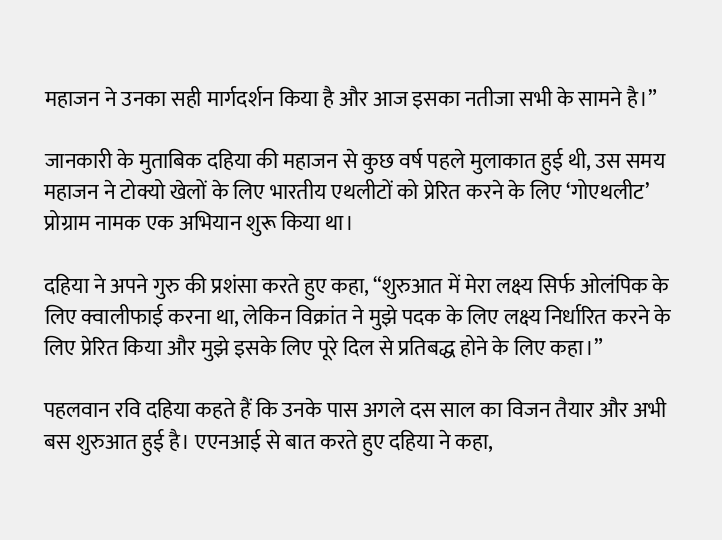महाजन ने उनका सही मार्गदर्शन किया है और आज इसका नतीजा सभी के सामने है।”

जानकारी के मुताबिक दहिया की महाजन से कुछ वर्ष पहले मुलाकात हुई थी, उस समय महाजन ने टोक्यो खेलों के लिए भारतीय एथलीटों को प्रेरित करने के लिए ‘गोएथलीट’ प्रोग्राम नामक एक अभियान शुरू किया था।

दहिया ने अपने गुरु की प्रशंसा करते हुए कहा, “शुरुआत में मेरा लक्ष्य सिर्फ ओलंपिक के लिए क्वालीफाई करना था, लेकिन विक्रांत ने मुझे पदक के लिए लक्ष्य निर्धारित करने के लिए प्रेरित किया और मुझे इसके लिए पूरे दिल से प्रतिबद्ध होने के लिए कहा।”

पहलवान रवि दहिया कहते हैं कि उनके पास अगले दस साल का विजन तैयार और अभी बस शुरुआत हुई है। एएनआई से बात करते हुए दहिया ने कहा,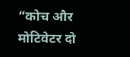“कोच और मोटिवेटर दो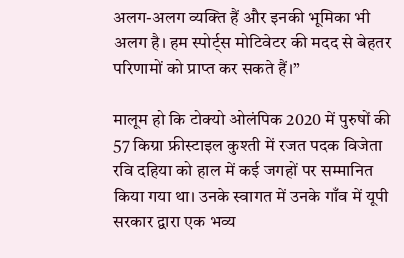अलग-अलग व्यक्ति हैं और इनकी भूमिका भी अलग है। हम स्पोर्ट्स मोटिवेटर की मदद से बेहतर परिणामों को प्राप्त कर सकते हैं।”

मालूम हो कि टोक्यो ओलंपिक 2020 में पुरुषों की 57 किग्रा फ्रीस्टाइल कुश्ती में रजत पदक विजेता रवि दहिया को हाल में कई जगहों पर सम्मानित किया गया था। उनके स्वागत में उनके गाँव में यूपी सरकार द्वारा एक भव्य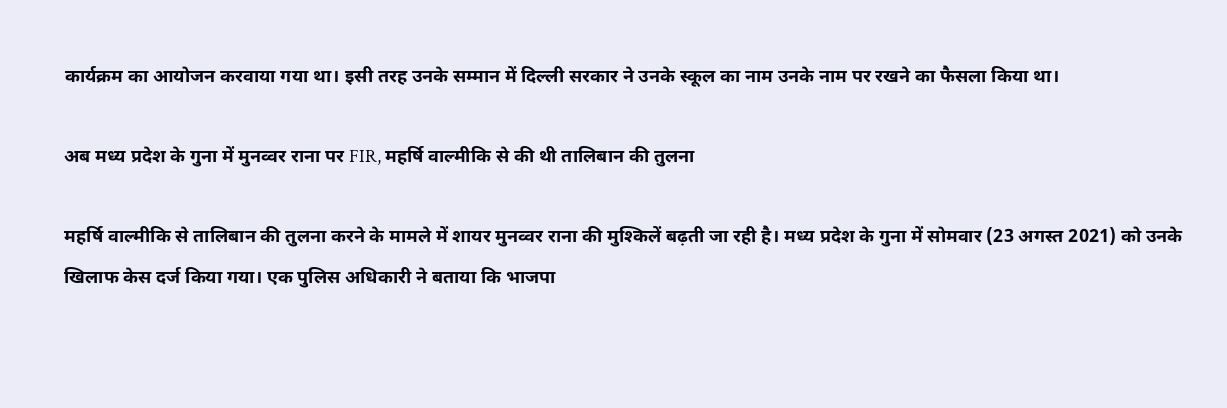कार्यक्रम का आयोजन करवाया गया था। इसी तरह उनके सम्मान में दिल्ली सरकार ने उनके स्कूल का नाम उनके नाम पर रखने का फैसला किया था।

अब मध्य प्रदेश के गुना में मुनव्वर राना पर FIR, महर्षि वाल्मीकि से की थी तालिबान की तुलना

महर्षि वाल्मीकि से तालिबान की तुलना करने के मामले में शायर मुनव्वर राना की मुश्किलें बढ़ती जा रही है। मध्य प्रदेश के गुना में सोमवार (23 अगस्त 2021) को उनके खिलाफ केस दर्ज किया गया। एक पुलिस अधिकारी ने बताया कि भाजपा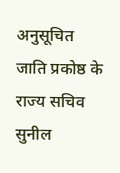अनुसूचित जाति प्रकोष्ठ के राज्य सचिव सुनील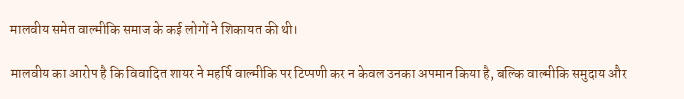मालवीय समेत वाल्मीकि समाज के कई लोगों ने शिकायत की थी।

मालवीय का आरोप है कि विवादित शायर ने महर्षि वाल्मीकि पर टिप्पणी कर न केवल उनका अपमान किया है, बल्कि वाल्मीकि समुदाय और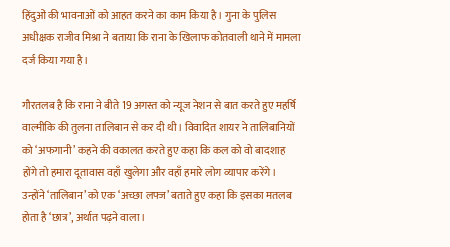हिंदुओं की भावनाओं को आहत करने का काम किया है। गुना के पुलिस अधीक्षक राजीव मिश्रा ने बताया कि राना के खिलाफ कोतवाली थाने में मामला दर्ज किया गया है।

गौरतलब है कि राना ने बीते 19 अगस्त को न्यूज नेशन से बात करते हुए महर्षि वाल्मीकि की तुलना तालिबान से कर दी थी। विवादित शायर ने तालिबानियों को ‘अफगानी’ कहने की वकालत करते हुए कहा कि कल को वो बादशाह होंगे तो हमारा दूतावास वहाँ खुलेगा और वहाँ हमारे लोग व्यापार करेंगे। उन्होंने ‘तालिबान’ को एक ‘अच्छा लफ्ज’ बताते हुए कहा कि इसका मतलब होता है ‘छात्र’, अर्थात पढ़ने वाला।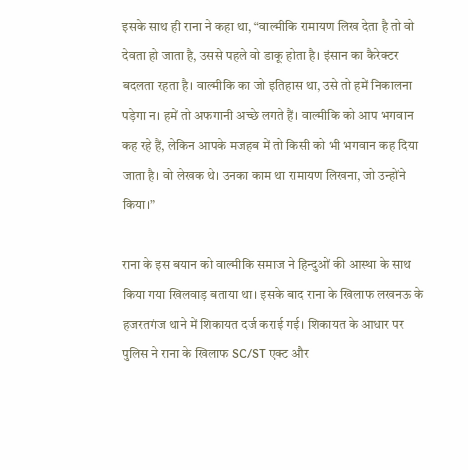इसके साथ ही राना ने कहा था, “वाल्मीकि रामायण लिख देता है तो वो देवता हो जाता है, उससे पहले वो डाकू होता है। इंसान का कैरेक्टर बदलता रहता है। वाल्मीकि का जो इतिहास था, उसे तो हमें निकालना पड़ेगा न। हमें तो अफगानी अच्छे लगते हैं। वाल्मीकि को आप भगवान कह रहे हैं, लेकिन आपके मजहब में तो किसी को भी भगवान कह दिया जाता है। वो लेखक थे। उनका काम था रामायण लिखना, जो उन्होंने किया।”

राना के इस बयान को वाल्मीकि समाज ने हिन्दुओं की आस्था के साथ किया गया खिलवाड़ बताया था। इसके बाद राना के खिलाफ लखनऊ के हजरतगंज थाने में शिकायत दर्ज कराई गई। शिकायत के आधार पर पुलिस ने राना के खिलाफ SC/ST एक्ट और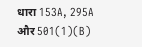धारा 153A, 295A और 501(1)(B)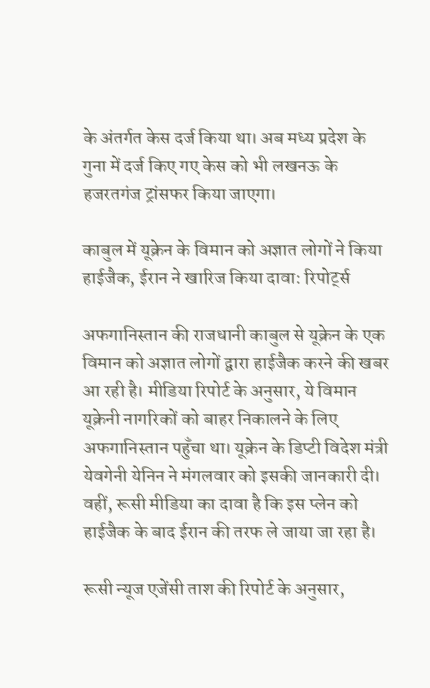के अंतर्गत केस दर्ज किया था। अब मध्य प्रदेश के गुना में दर्ज किए गए केस को भी लखनऊ के हजरतगंज ट्रांसफर किया जाएगा।

काबुल में यूक्रेन के विमान को अज्ञात लोगों ने किया हाईजैक, ईरान ने खारिज किया दावा: रिपोर्ट्स

अफगानिस्तान की राजधानी काबुल से यूक्रेन के एक विमान को अज्ञात लोगों द्वारा हाईजैक करने की खबर आ रही है। मीडिया रिपोर्ट के अनुसार, ये विमान यूक्रेनी नागरिकों को बाहर निकालने के लिए अफगानिस्तान पहुँचा था। यूक्रेन के डिप्टी विदेश मंत्री येवगेनी येनिन ने मंगलवार को इसकी जानकारी दी। वहीं, रूसी मीडिया का दावा है कि इस प्लेन को हाईजैक के बाद ईरान की तरफ ले जाया जा रहा है।

रूसी न्यूज एजेंसी ताश की रिपोर्ट के अनुसार,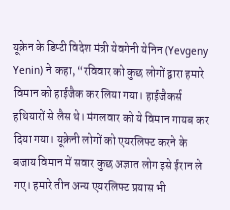यूक्रेन के डिप्टी विदेश मंत्री येवगेनी येनिन (Yevgeny Yenin) ने कहा, “रविवार को कुछ लोगों द्वारा हमारे विमान को हाईजैक कर लिया गया। हाईजैकर्स हथियारों से लैस थे। मंगलवार को ये विमान गायब कर दिया गया। यूक्रेनी लोगों को एयरलिफ्ट करने के बजाय विमान में सवार कुछ अज्ञात लोग इसे ईरान ले गए। हमारे तीन अन्य एयरलिफ्ट प्रयास भी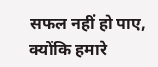सफल नहीं हो पाए, क्योंकि हमारे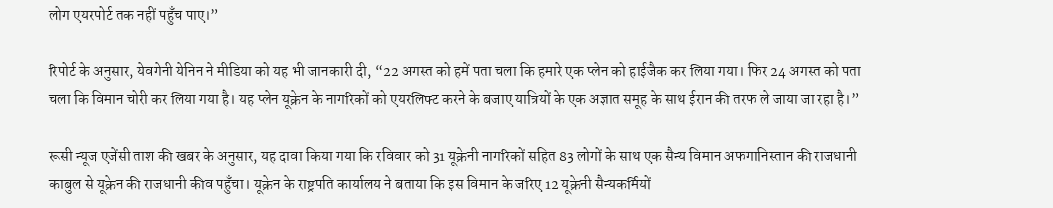लोग एयरपोर्ट तक नहीं पहुँच पाए।”

रिपोर्ट के अनुसार, येवगेनी येनिन ने मीडिया को यह भी जानकारी दी, “22 अगस्त को हमें पता चला कि हमारे एक प्लेन को हाईजैक कर लिया गया। फिर 24 अगस्त को पता चला कि विमान चोरी कर लिया गया है। यह प्लेन यूक्रेन के नागरिकों को एयरलिफ्ट करने के बजाए यात्रियों के एक अज्ञात समूह के साथ ईरान की तरफ ले जाया जा रहा है।”

रूसी न्यूज एजेंसी ताश की खबर के अनुसार, यह दावा किया गया कि रविवार को 31 यूक्रेनी नागरिकों सहित 83 लोगों के साथ एक सैन्य विमान अफगानिस्तान की राजधानी काबुल से यूक्रेन की राजधानी कीव पहुँचा। यूक्रेन के राष्ट्रपति कार्यालय ने बताया कि इस विमान के जरिए 12 यूक्रेनी सैन्यकर्मियों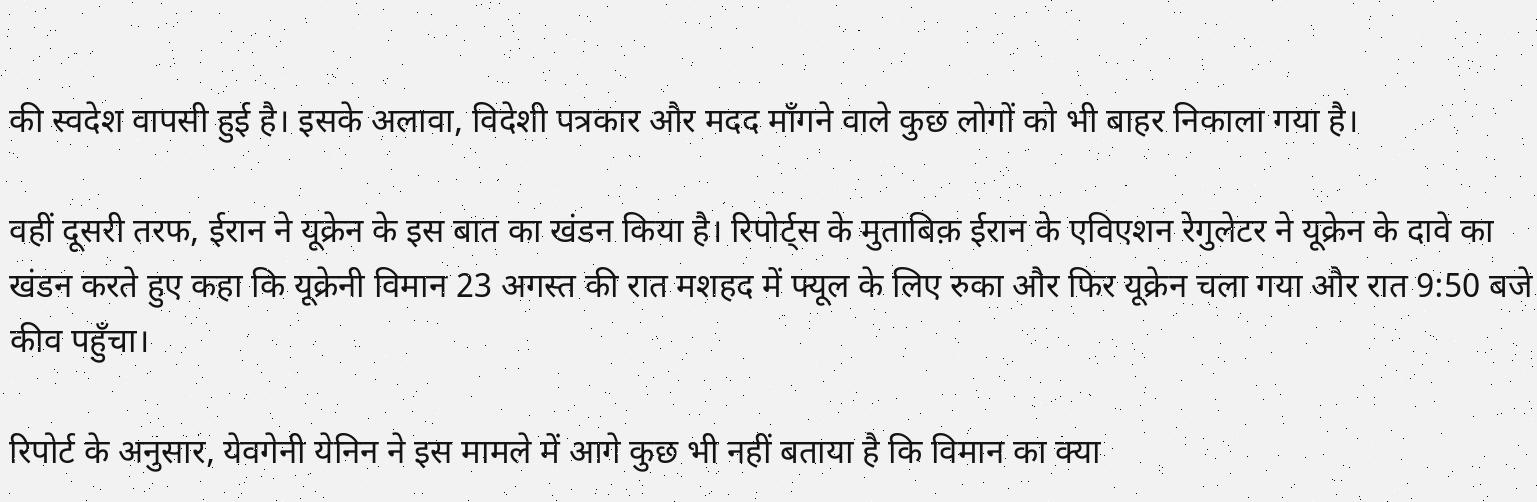की स्वदेश वापसी हुई है। इसके अलावा, विदेशी पत्रकार और मदद माँगने वाले कुछ लोगों को भी बाहर निकाला गया है।

वहीं दूसरी तरफ, ईरान ने यूक्रेन के इस बात का खंडन किया है। रिपोर्ट्स के मुताबिक़ ईरान के एविएशन रेगुलेटर ने यूक्रेन के दावे का खंडन करते हुए कहा कि यूक्रेनी विमान 23 अगस्त की रात मशहद में फ्यूल के लिए रुका और फिर यूक्रेन चला गया और रात 9:50 बजे कीव पहुँचा।

रिपोर्ट के अनुसार, येवगेनी येनिन ने इस मामले में आगे कुछ भी नहीं बताया है कि विमान का क्या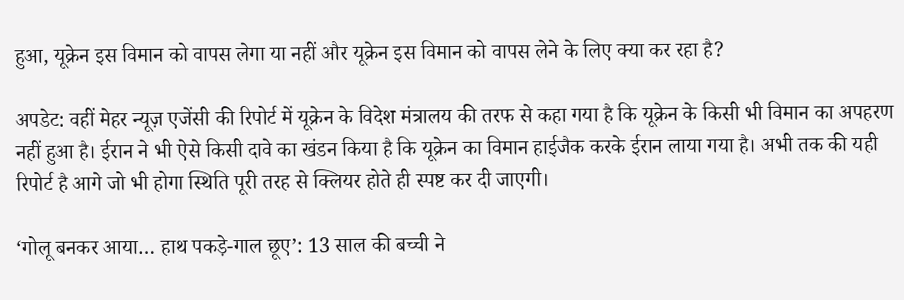हुआ, यूक्रेन इस विमान को वापस लेगा या नहीं और यूक्रेन इस विमान को वापस लेने के लिए क्या कर रहा है?

अपडेट: वहीं मेहर न्यूज़ एजेंसी की रिपोर्ट में यूक्रेन के विदेश मंत्रालय की तरफ से कहा गया है कि यूक्रेन के किसी भी विमान का अपहरण नहीं हुआ है। ईरान ने भी ऐसे किसी दावे का खंडन किया है कि यूक्रेन का विमान हाईजैक करके ईरान लाया गया है। अभी तक की यही रिपोर्ट है आगे जो भी होगा स्थिति पूरी तरह से क्लियर होते ही स्पष्ट कर दी जाएगी।

‘गोलू बनकर आया… हाथ पकड़े-गाल छूए’: 13 साल की बच्ची ने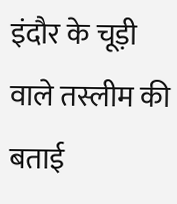इंदौर के चूड़ी वाले तस्लीम की बताई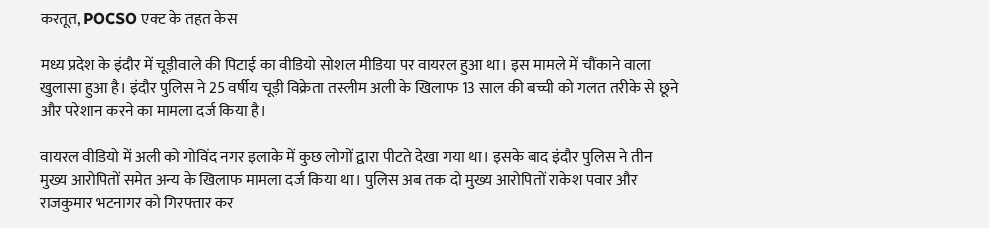करतूत, POCSO एक्ट के तहत केस

मध्य प्रदेश के इंदौर में चूड़ीवाले की पिटाई का वीडियो सोशल मीडिया पर वायरल हुआ था। इस मामले में चौंकाने वाला खुलासा हुआ है। इंदौर पुलिस ने 25 वर्षीय चूड़ी विक्रेता तस्लीम अली के खिलाफ 13 साल की बच्ची को गलत तरीके से छूने और परेशान करने का मामला दर्ज किया है।

वायरल वीडियो में अली को गोविंद नगर इलाके में कुछ लोगों द्वारा पीटते देखा गया था। इसके बाद इंदौर पुलिस ने तीन मुख्य आरोपितों समेत अन्य के खिलाफ मामला दर्ज किया था। पुलिस अब तक दो मुख्य आरोपितों राकेश पवार और राजकुमार भटनागर को गिरफ्तार कर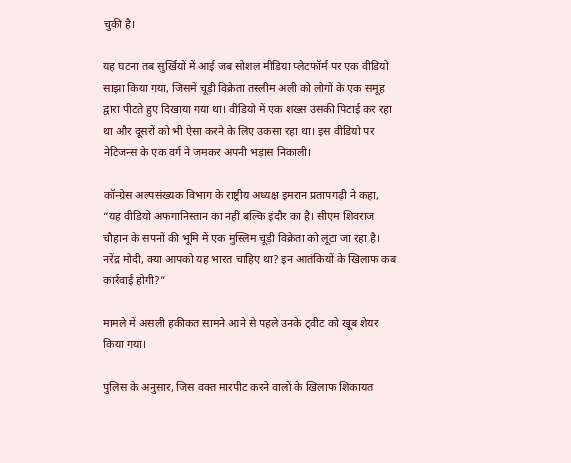चुकी है।

यह घटना तब सुर्खियों में आई जब सोशल मीडिया प्लेटफॉर्म पर एक वीडियो साझा किया गया, जिसमें चूड़ी विक्रेता तस्लीम अली को लोगों के एक समूह द्वारा पीटते हुए दिखाया गया था। वीडियो में एक शख्स उसकी पिटाई कर रहा था और दूसरों को भी ऐसा करने के लिए उकसा रहा था। इस वीडियो पर नेटिजन्स के एक वर्ग ने जमकर अपनी भड़ास निकाली।

कॉन्ग्रेस अल्पसंख्यक विभाग के राष्ट्रीय अध्यक्ष इमरान प्रतापगढ़ी ने कहा, “यह वीडियो अफगानिस्तान का नहीं बल्कि इंदौर का है। सीएम शिवराज चौहान के सपनों की भूमि में एक मुस्लिम चूड़ी विक्रेता को लूटा जा रहा है। नरेंद्र मोदी, क्या आपको यह भारत चाहिए था? इन आतंकियों के खिलाफ कब कार्रवाई होगी?”

मामले में असली हकीकत सामने आने से पहले उनके ट्वीट को खूब शेयर किया गया।

पुलिस के अनुसार, जिस वक्त मारपीट करने वालों के खिलाफ शिकायत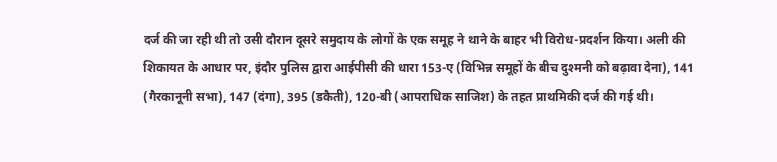दर्ज की जा रही थी तो उसी दौरान दूसरे समुदाय के लोगों के एक समूह ने थाने के बाहर भी विरोध-प्रदर्शन किया। अली की शिकायत के आधार पर, इंदौर पुलिस द्वारा आईपीसी की धारा 153-ए (विभिन्न समूहों के बीच दुश्मनी को बढ़ावा देना), 141 (गैरकानूनी सभा), 147 (दंगा), 395 (डकैती), 120-बी (आपराधिक साजिश) के तहत प्राथमिकी दर्ज की गई थी।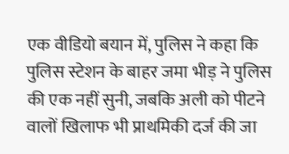एक वीडियो बयान में, पुलिस ने कहा कि पुलिस स्टेशन के बाहर जमा भीड़ ने पुलिस की एक नहीं सुनी, जबकि अली को पीटने वालों खिलाफ भी प्राथमिकी दर्ज की जा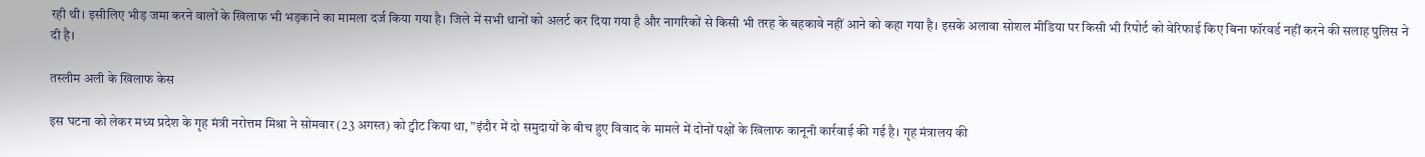रही थी। इसीलिए भीड़ जमा करने वालों के खिलाफ भी भड़काने का मामला दर्ज किया गया है। जिले में सभी थानों को अलर्ट कर दिया गया है और नागरिकों से किसी भी तरह के बहकावे नहीं आने को कहा गया है। इसके अलावा सोशल मीडिया पर किसी भी रिपोर्ट को वेरिफाई किए बिना फॉरवर्ड नहीं करने की सलाह पुलिस ने दी है।

तस्लीम अली के खिलाफ केस

इस घटना को लेकर मध्य प्रदेश के गृह मंत्री नरोत्तम मिश्रा ने सोमवार (23 अगस्त) को ट्वीट किया था, ”इंदौर में दो समुदायों के बीच हुए विवाद के मामले में दोनों पक्षों के खिलाफ कानूनी कार्रवाई की गई है। गृह मंत्रालय की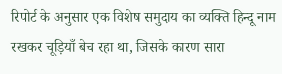रिपोर्ट के अनुसार एक विशेष समुदाय का व्यक्ति हिन्दू नाम रखकर चूड़ियाँ बेच रहा था, जिसके कारण सारा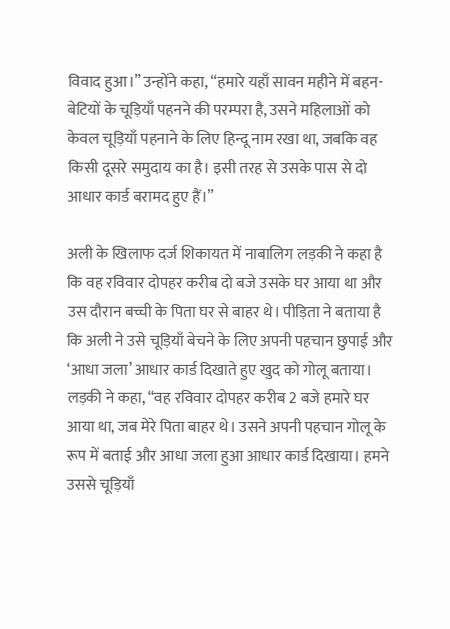विवाद हुआ।” उन्होंने कहा, “हमारे यहाँ सावन महीने में बहन-बेटियों के चूड़ियाँ पहनने की परम्परा है, उसने महिलाओं को केवल चूड़ियाँ पहनाने के लिए हिन्दू नाम रखा था, जबकि वह किसी दूसरे समुदाय का है। इसी तरह से उसके पास से दो आधार कार्ड बरामद हुए हैं।”

अली के खिलाफ दर्ज शिकायत में नाबालिग लड़की ने कहा है कि वह रविवार दोपहर करीब दो बजे उसके घर आया था और उस दौरान बच्ची के पिता घर से बाहर थे। पीड़िता ने बताया है कि अली ने उसे चूड़ियाँ बेचने के लिए अपनी पहचान छुपाई और ‘आधा जला’ आधार कार्ड दिखाते हुए खुद को गोलू बताया। लड़की ने कहा, “वह रविवार दोपहर करीब 2 बजे हमारे घर आया था, जब मेरे पिता बाहर थे। उसने अपनी पहचान गोलू के रूप में बताई और आधा जला हुआ आधार कार्ड दिखाया। हमने उससे चूड़ियाँ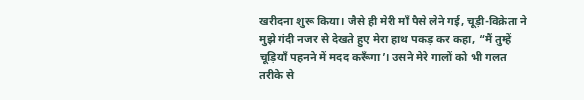खरीदना शुरू किया। जैसे ही मेरी माँ पैसे लेने गई, चूड़ी-विक्रेता ने मुझे गंदी नजर से देखते हुए मेरा हाथ पकड़ कर कहा, “मैं तुम्हें चूड़ियाँ पहनने में मदद करूँगा’। उसने मेरे गालों को भी गलत तरीके से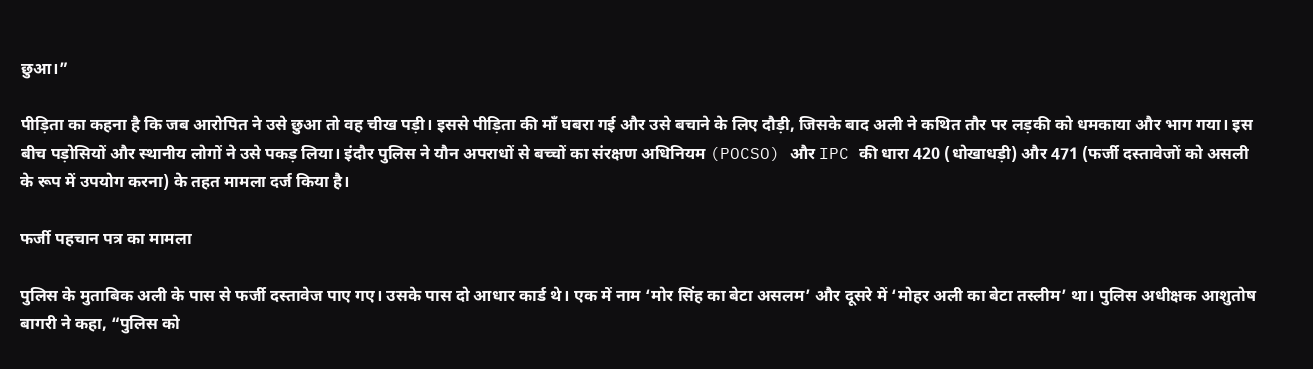छुआ।”

पीड़िता का कहना है कि जब आरोपित ने उसे छुआ तो वह चीख पड़ी। इससे पीड़िता की माँ घबरा गई और उसे बचाने के लिए दौड़ी, जिसके बाद अली ने कथित तौर पर लड़की को धमकाया और भाग गया। इस बीच पड़ोसियों और स्थानीय लोगों ने उसे पकड़ लिया। इंदौर पुलिस ने यौन अपराधों से बच्चों का संरक्षण अधिनियम (POCSO) और IPC की धारा 420 (धोखाधड़ी) और 471 (फर्जी दस्तावेजों को असली के रूप में उपयोग करना) के तहत मामला दर्ज किया है।

फर्जी पहचान पत्र का मामला

पुलिस के मुताबिक अली के पास से फर्जी दस्तावेज पाए गए। उसके पास दो आधार कार्ड थे। एक में नाम ‘मोर सिंह का बेटा असलम’ और दूसरे में ‘मोहर अली का बेटा तस्लीम’ था। पुलिस अधीक्षक आशुतोष बागरी ने कहा, “पुलिस को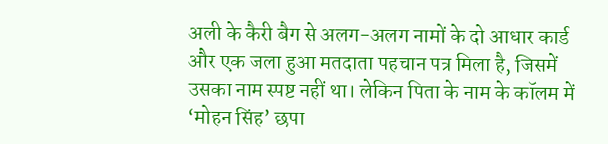अली के कैरी बैग से अलग-अलग नामों के दो आधार कार्ड और एक जला हुआ मतदाता पहचान पत्र मिला है, जिसमें उसका नाम स्पष्ट नहीं था। लेकिन पिता के नाम के कॉलम में ‘मोहन सिंह’ छपा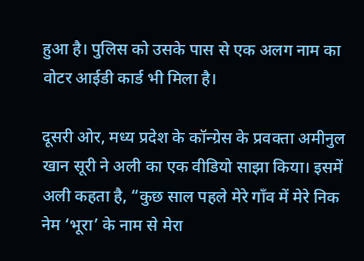हुआ है। पुलिस को उसके पास से एक अलग नाम का वोटर आईडी कार्ड भी मिला है।

दूसरी ओर, मध्य प्रदेश के कॉन्ग्रेस के प्रवक्ता अमीनुल खान सूरी ने अली का एक वीडियो साझा किया। इसमें अली कहता है, “कुछ साल पहले मेरे गाँव में मेरे निक नेम ‘भूरा’ के नाम से मेरा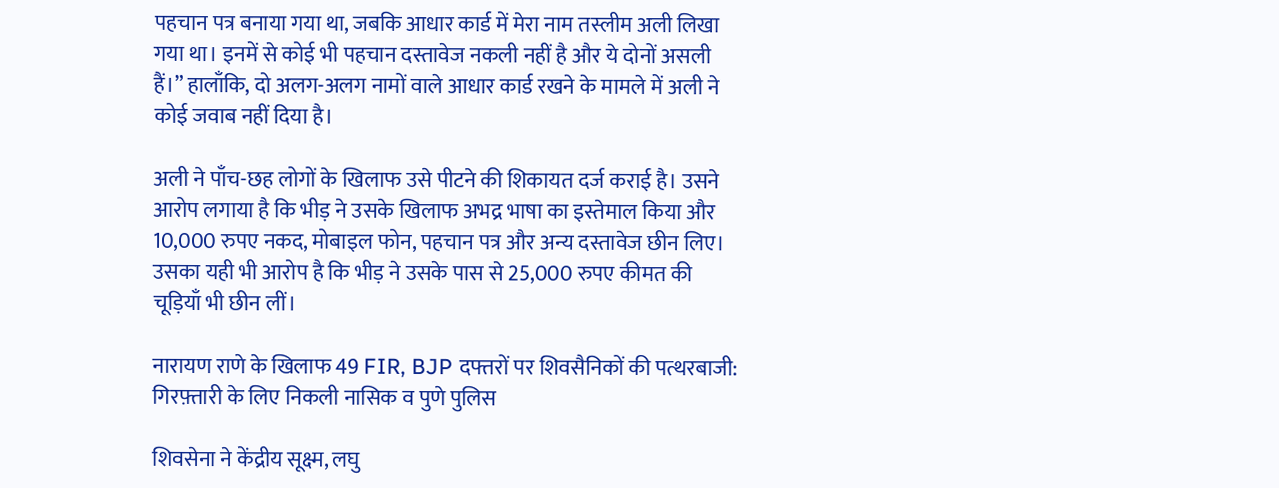पहचान पत्र बनाया गया था, जबकि आधार कार्ड में मेरा नाम तस्लीम अली लिखा गया था। इनमें से कोई भी पहचान दस्तावेज नकली नहीं है और ये दोनों असली हैं।” हालाँकि, दो अलग-अलग नामों वाले आधार कार्ड रखने के मामले में अली ने कोई जवाब नहीं दिया है।

अली ने पाँच-छह लोगों के खिलाफ उसे पीटने की शिकायत दर्ज कराई है। उसने आरोप लगाया है कि भीड़ ने उसके खिलाफ अभद्र भाषा का इस्तेमाल किया और 10,000 रुपए नकद, मोबाइल फोन, पहचान पत्र और अन्य दस्तावेज छीन लिए। उसका यही भी आरोप है कि भीड़ ने उसके पास से 25,000 रुपए कीमत की चूड़ियाँ भी छीन लीं।

नारायण राणे के खिलाफ 49 FIR, BJP दफ्तरों पर शिवसैनिकों की पत्थरबाजी: गिरफ़्तारी के लिए निकली नासिक व पुणे पुलिस

शिवसेना ने केंद्रीय सूक्ष्म, लघु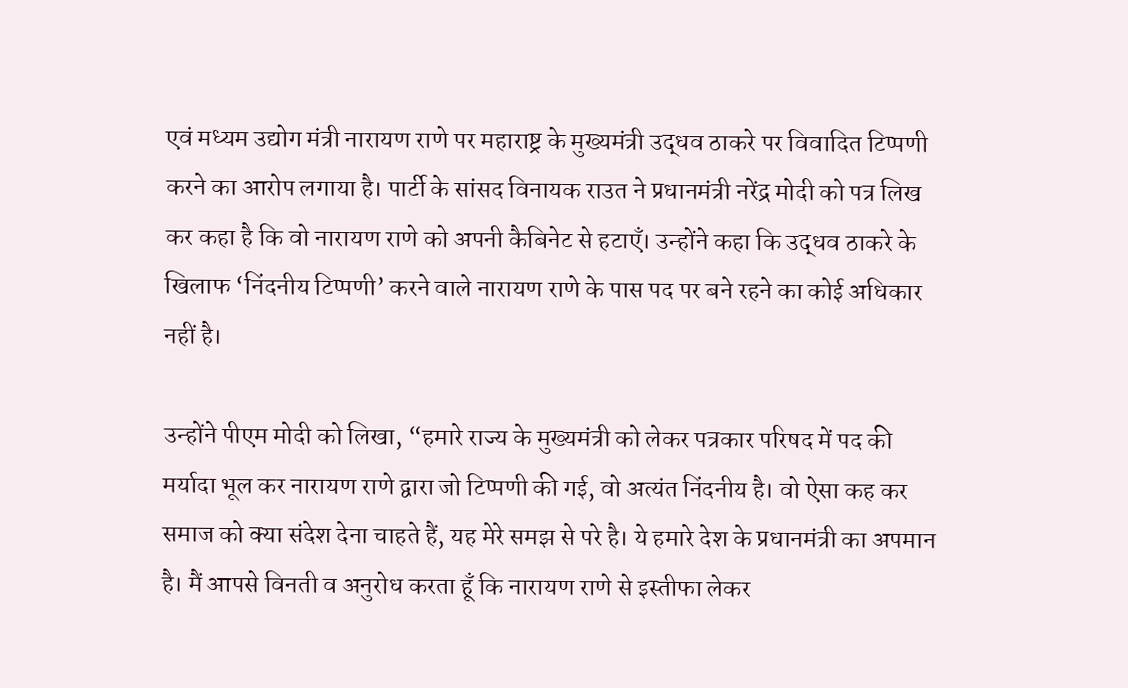एवं मध्यम उद्योग मंत्री नारायण राणे पर महाराष्ट्र के मुख्यमंत्री उद्धव ठाकरे पर विवादित टिप्पणी करने का आरोप लगाया है। पार्टी के सांसद विनायक राउत ने प्रधानमंत्री नरेंद्र मोदी को पत्र लिख कर कहा है कि वो नारायण राणे को अपनी कैबिनेट से हटाएँ। उन्होंने कहा कि उद्धव ठाकरे के खिलाफ ‘निंदनीय टिप्पणी’ करने वाले नारायण राणे के पास पद पर बने रहने का कोई अधिकार नहीं है।

उन्होंने पीएम मोदी को लिखा, “हमारे राज्य के मुख्यमंत्री को लेकर पत्रकार परिषद में पद की मर्यादा भूल कर नारायण राणे द्वारा जो टिप्पणी की गई, वो अत्यंत निंदनीय है। वो ऐसा कह कर समाज को क्या संदेश देना चाहते हैं, यह मेरे समझ से परे है। ये हमारे देश के प्रधानमंत्री का अपमान है। मैं आपसे विनती व अनुरोध करता हूँ कि नारायण राणे से इस्तीफा लेकर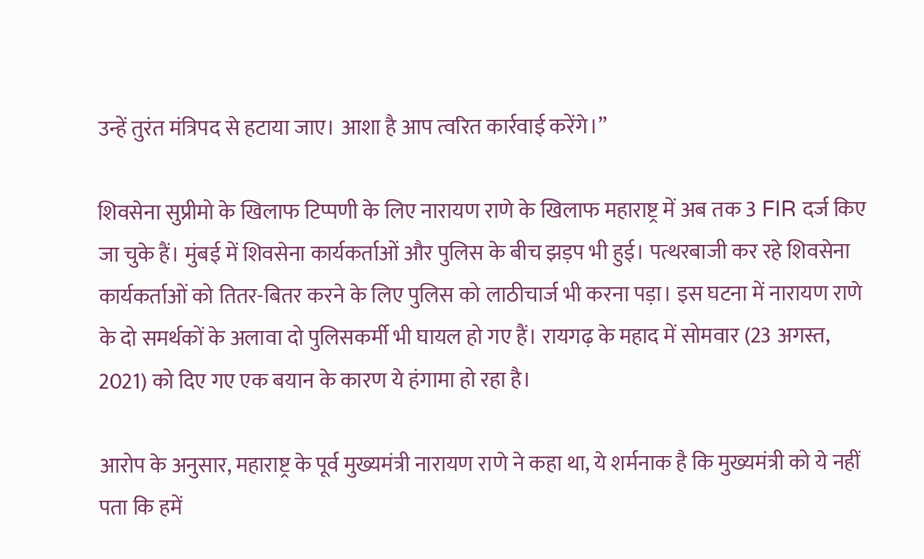उन्हें तुरंत मंत्रिपद से हटाया जाए। आशा है आप त्वरित कार्रवाई करेंगे।”

शिवसेना सुप्रीमो के खिलाफ टिप्पणी के लिए नारायण राणे के खिलाफ महाराष्ट्र में अब तक 3 FIR दर्ज किए जा चुके हैं। मुंबई में शिवसेना कार्यकर्ताओं और पुलिस के बीच झड़प भी हुई। पत्थरबाजी कर रहे शिवसेना कार्यकर्ताओं को तितर-बितर करने के लिए पुलिस को लाठीचार्ज भी करना पड़ा। इस घटना में नारायण राणे के दो समर्थकों के अलावा दो पुलिसकर्मी भी घायल हो गए हैं। रायगढ़ के महाद में सोमवार (23 अगस्त, 2021) को दिए गए एक बयान के कारण ये हंगामा हो रहा है।

आरोप के अनुसार, महाराष्ट्र के पूर्व मुख्यमंत्री नारायण राणे ने कहा था, ये शर्मनाक है कि मुख्यमंत्री को ये नहीं पता कि हमें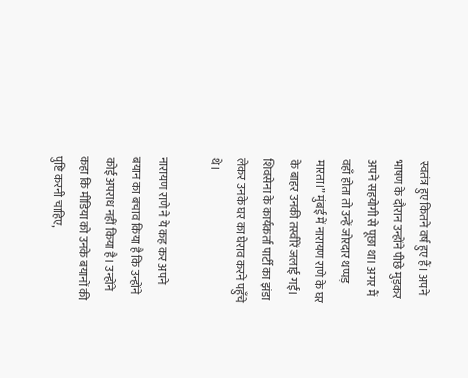स्वतंत्र हुए कितने वर्ष हुए हैं। अपने भाषण के दौरान उन्होंने पीछे मुड़कर अपने सहयोगी से पूछा था। अगर मैं वहाँ होता तो उन्हें जोरदार थप्पड़ मारता।” मुंबई में नारायण राणे के घर के बाहर उनकी तस्वीरें जलाई गईं। शिवसेना के कार्यकर्ता पार्टी का झंडा लेकर उनके घर का घेराव करने पहुँचे थे।

नारायण राणे ने ये कह कर अपने बयान का बचाव किया है कि उन्होंने कोई अपराध नहीं किया है। उन्होंने कहा कि मीडिया को उनके बयानों की पुष्टि करनी चाहिए,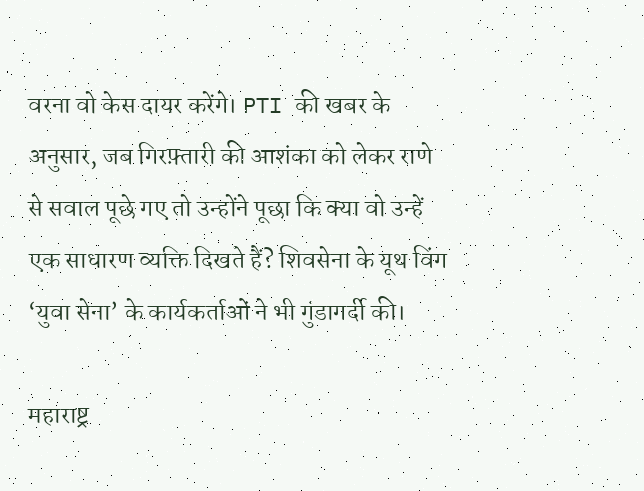वरना वो केस दायर करेंगे। PTI की खबर के अनुसार, जब गिरफ़्तारी की आशंका को लेकर राणे से सवाल पूछे गए तो उन्होंने पूछा कि क्या वो उन्हें एक साधारण व्यक्ति दिखते हैं? शिवसेना के यूथ विंग ‘युवा सेना’ के कार्यकर्ताओं ने भी गुंडागर्दी की।

महाराष्ट्र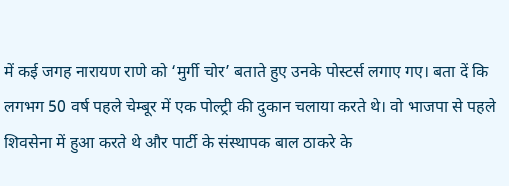में कई जगह नारायण राणे को ‘मुर्गी चोर’ बताते हुए उनके पोस्टर्स लगाए गए। बता दें कि लगभग 50 वर्ष पहले चेम्बूर में एक पोल्ट्री की दुकान चलाया करते थे। वो भाजपा से पहले शिवसेना में हुआ करते थे और पार्टी के संस्थापक बाल ठाकरे के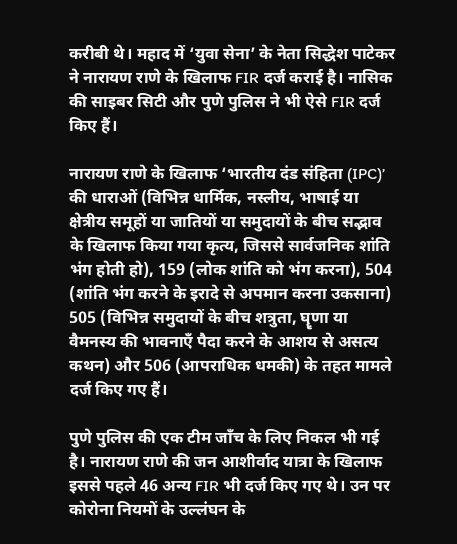करीबी थे। महाद में ‘युवा सेना’ के नेता सिद्धेश पाटेकर ने नारायण राणे के खिलाफ FIR दर्ज कराई है। नासिक की साइबर सिटी और पुणे पुलिस ने भी ऐसे FIR दर्ज किए हैं।

नारायण राणे के खिलाफ ‘भारतीय दंड संहिता (IPC)’ की धाराओं (विभिन्न धार्मिक, नस्लीय, भाषाई या क्षेत्रीय समूहों या जातियों या समुदायों के बीच सद्भाव के ‌खिलाफ किया गया कृत्य, जिससे सार्वजनिक शांति भंग होती हो), 159 (लोक शांति को भंग करना), 504 (शांति भंग करने के इरादे से अपमान करना उकसाना) 505 (विभिन्न समुदायों के बीच शत्रुता, घॄणा या वैमनस्य की भावनाएँ पैदा करने के आशय से असत्य कथन) और 506 (आपराधिक धमकी) के तहत मामले दर्ज किए गए हैं।

पुणे पुलिस की एक टीम जाँच के लिए निकल भी गई है। नारायण राणे की जन आशीर्वाद यात्रा के खिलाफ इससे पहले 46 अन्य FIR भी दर्ज किए गए थे। उन पर कोरोना नियमों के उल्लंघन के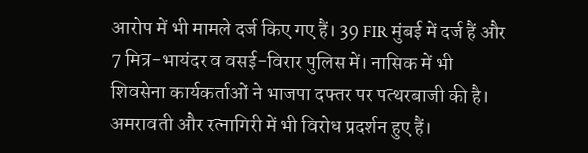आरोप में भी मामले दर्ज किए गए हैं। 39 FIR मुंबई में दर्ज हैं और 7 मित्र-भायंदर व वसई-विरार पुलिस में। नासिक में भी शिवसेना कार्यकर्ताओं ने भाजपा दफ्तर पर पत्थरबाजी की है। अमरावती और रत्नागिरी में भी विरोध प्रदर्शन हुए हैं।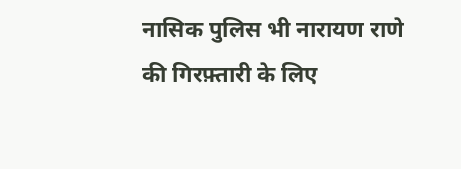नासिक पुलिस भी नारायण राणे की गिरफ़्तारी के लिए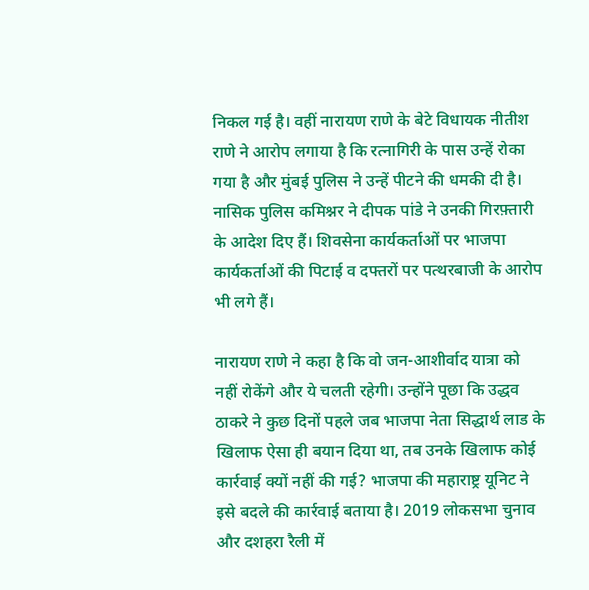निकल गई है। वहीं नारायण राणे के बेटे विधायक नीतीश राणे ने आरोप लगाया है कि रत्नागिरी के पास उन्हें रोका गया है और मुंबई पुलिस ने उन्हें पीटने की धमकी दी है। नासिक पुलिस कमिश्नर ने दीपक पांडे ने उनकी गिरफ़्तारी के आदेश दिए हैं। शिवसेना कार्यकर्ताओं पर भाजपा कार्यकर्ताओं की पिटाई व दफ्तरों पर पत्थरबाजी के आरोप भी लगे हैं।

नारायण राणे ने कहा है कि वो जन-आशीर्वाद यात्रा को नहीं रोकेंगे और ये चलती रहेगी। उन्होंने पूछा कि उद्धव ठाकरे ने कुछ दिनों पहले जब भाजपा नेता सिद्धार्थ लाड के खिलाफ ऐसा ही बयान दिया था, तब उनके खिलाफ कोई कार्रवाई क्यों नहीं की गई? भाजपा की महाराष्ट्र यूनिट ने इसे बदले की कार्रवाई बताया है। 2019 लोकसभा चुनाव और दशहरा रैली में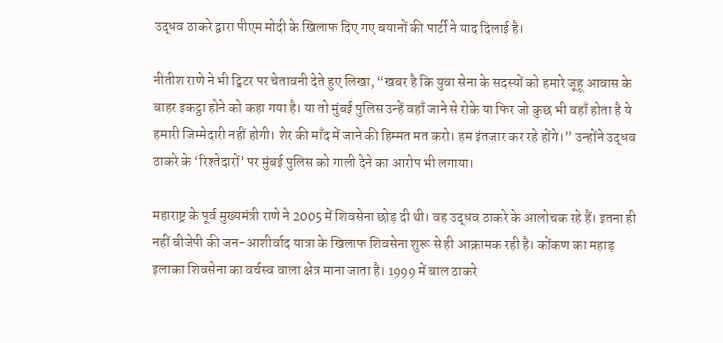उद्धव ठाकरे द्वारा पीएम मोदी के खिलाफ दिए गए बयानों की पार्टी ने याद दिलाई है।

नीतीश राणे ने भी ट्विटर पर चेतावनी देते हुए लिखा, “खबर है कि युवा सेना के सदस्यों को हमारे जूहू आवास के बाहर इकट्ठा होने को कहा गया है। या तो मुंबई पुलिस उन्हें वहाँ जाने से रोके या फिर जो कुछ भी वहाँ होता है ये हमारी जिम्मेदारी नहीं होगी। शेर की माँद में जाने की हिम्मत मत करो। हम इंतजार कर रहे होंगे।” उन्होंने उद्धव ठाकरे के ‘रिश्तेदारों’ पर मुंबई पुलिस को गाली देने का आरोप भी लगाया।

महाराष्ट्र के पूर्व मुख्यमंत्री राणे ने 2005 में शिवसेना छोड़ दी थी। वह उद्धव ठाकरे के आलोचक रहे हैं। इतना ही नहीं बीजेपी की जन-आशीर्वाद यात्रा के खिलाफ शिवसेना शुरू से ही आक्रामक रही है। कोंकण का महाड़ इलाका शिवसेना का वर्चस्व वाला क्षेत्र माना जाता है। 1999 में बाल ठाकरे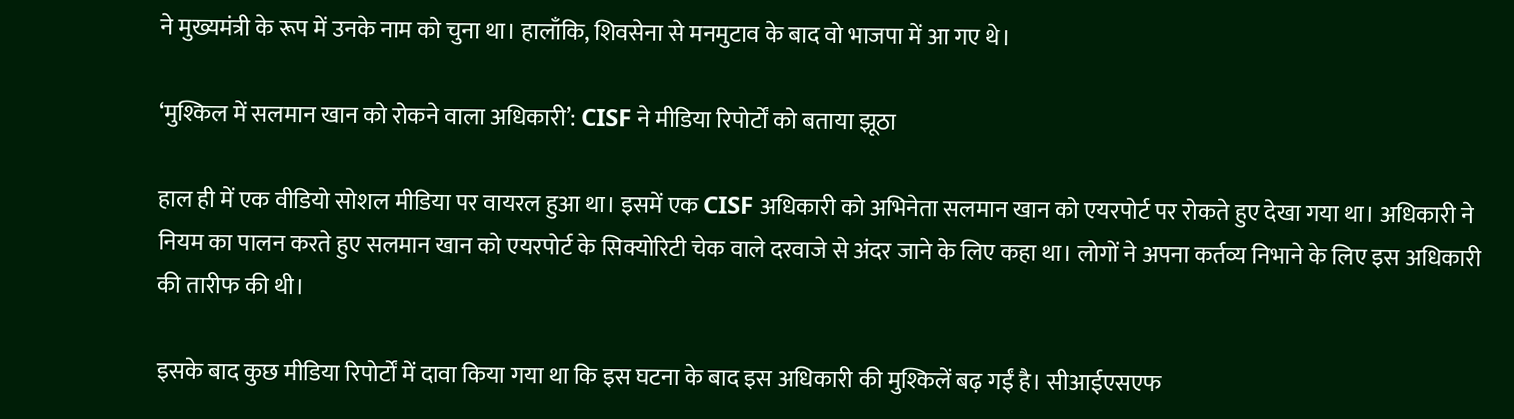ने मुख्यमंत्री के रूप में उनके नाम को चुना था। हालाँकि, शिवसेना से मनमुटाव के बाद वो भाजपा में आ गए थे।

‘मुश्किल में सलमान खान को रोकने वाला अधिकारी’: CISF ने मीडिया रिपोर्टों को बताया झूठा

हाल ही में एक वीडियो सोशल मीडिया पर वायरल हुआ था। इसमें एक CISF अधिकारी को अभिनेता सलमान खान को एयरपोर्ट पर रोकते हुए देखा गया था। अधिकारी ने नियम का पालन करते हुए सलमान खान को एयरपोर्ट के सिक्योरिटी चेक वाले दरवाजे से अंदर जाने के लिए कहा था। लोगों ने अपना कर्तव्य निभाने के लिए इस अधिकारी की तारीफ की थी।

इसके बाद कुछ मीडिया रिपोर्टों में दावा किया गया था कि इस घटना के बाद इस अधिकारी की मुश्किलें बढ़ गईं है। सीआईएसएफ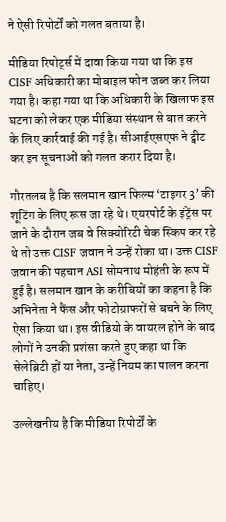ने ऐसी रिपोर्टों को गलत बताया है।

मीडिया रिपोर्ट्स में दावा किया गया था कि इस CISF अधिकारी का मोबाइल फोन जब्त कर लिया गया है। कहा गया था कि अधिकारी के खिलाफ इस घटना को लेकर एक मीडिया संस्थान से बात करने के लिए कार्रवाई की गई है। सीआईएसएफ ने ट्वीट कर इन सूचनाओं को गलत करार दिया है।

गौरतलब है कि सलमान खान फिल्म ‘टाइगर 3’ की शूटिंग के लिए रूस जा रहे थे। एयरपोर्ट के इंट्रेंस पर जाने के दौरान जब वे सिक्योरिटी चेक स्किप कर रहे थे तो उक्त CISF जवान ने उन्हें रोका था। उक्त CISF जवान की पहचान ASI सोमनाथ मोहंती के रूप में हुई है। सलमान खान के करीबियों का कहना है कि अभिनेता ने फैंस और फोटोग्राफरों से बचने के लिए ऐसा किया था। इस वीडियो के वायरल होने के बाद लोगों ने उनकी प्रशंसा करते हुए कहा था कि सेलेब्रिटी हों या नेता, उन्हें नियम का पालन करना चाहिए।

उल्लेखनीय है कि मीडिया रिपोर्टों के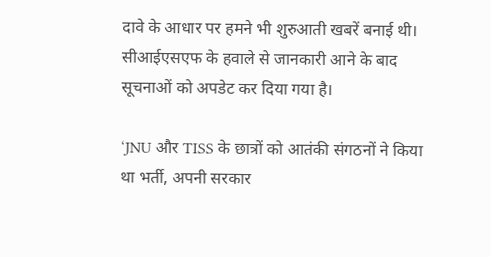दावे के आधार पर हमने भी शुरुआती खबरें बनाई थी। सीआईएसएफ के हवाले से जानकारी आने के बाद सूचनाओं को अपडेट कर दिया गया है।

‘JNU और TISS के छात्रों को आतंकी संगठनों ने किया था भर्ती, अपनी सरकार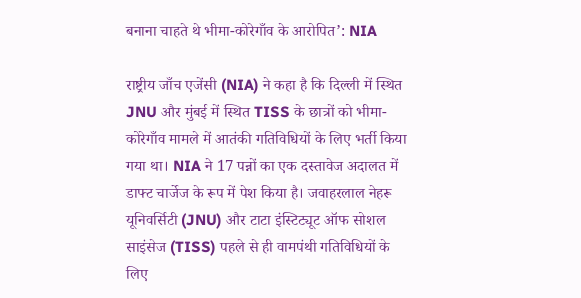बनाना चाहते थे भीमा-कोरेगाँव के आरोपित’: NIA

राष्ट्रीय जाँच एजेंसी (NIA) ने कहा है कि दिल्ली में स्थित JNU और मुंबई में स्थित TISS के छात्रों को भीमा-कोरेगाँव मामले में आतंकी गतिविधियों के लिए भर्ती किया गया था। NIA ने 17 पन्नों का एक दस्तावेज अदालत में डाफ्ट चार्जेज के रूप में पेश किया है। जवाहरलाल नेहरू यूनिवर्सिटी (JNU) और टाटा इंस्टिट्यूट ऑफ सोशल साइंसेज (TISS) पहले से ही वामपंथी गतिविधियों के लिए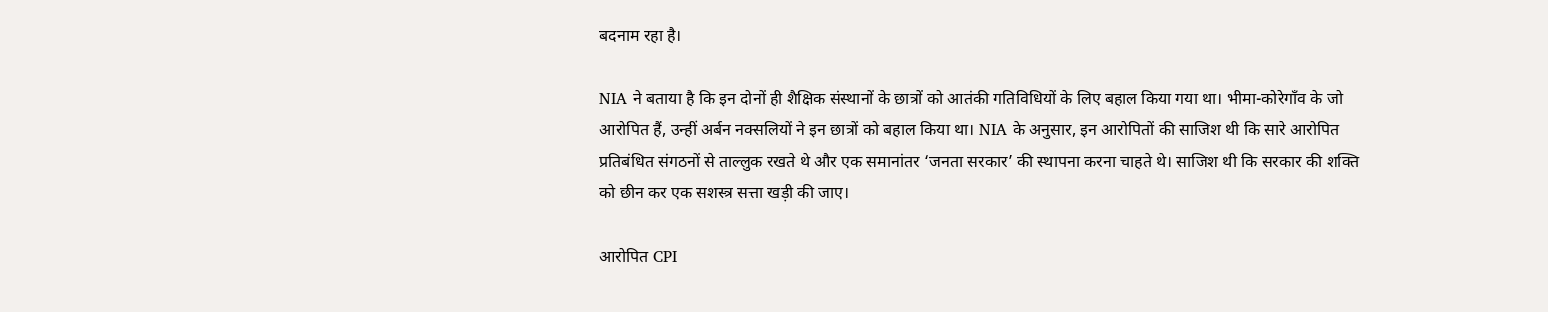बदनाम रहा है।

NIA ने बताया है कि इन दोनों ही शैक्षिक संस्थानों के छात्रों को आतंकी गतिविधियों के लिए बहाल किया गया था। भीमा-कोरेगाँव के जो आरोपित हैं, उन्हीं अर्बन नक्सलियों ने इन छात्रों को बहाल किया था। NIA के अनुसार, इन आरोपितों की साजिश थी कि सारे आरोपित प्रतिबंधित संगठनों से ताल्लुक रखते थे और एक समानांतर ‘जनता सरकार’ की स्थापना करना चाहते थे। साजिश थी कि सरकार की शक्ति को छीन कर एक सशस्त्र सत्ता खड़ी की जाए।

आरोपित CPI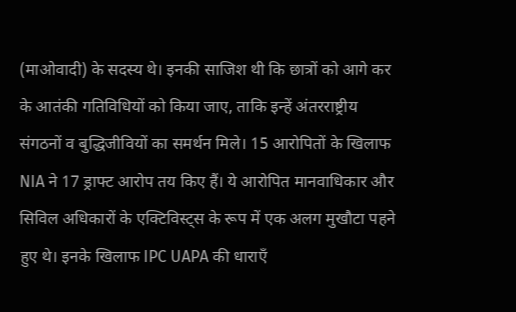(माओवादी) के सदस्य थे। इनकी साजिश थी कि छात्रों को आगे कर के आतंकी गतिविधियों को किया जाए, ताकि इन्हें अंतरराष्ट्रीय संगठनों व बुद्धिजीवियों का समर्थन मिले। 15 आरोपितों के खिलाफ NIA ने 17 ड्राफ्ट आरोप तय किए हैं। ये आरोपित मानवाधिकार और सिविल अधिकारों के एक्टिविस्ट्स के रूप में एक अलग मुखौटा पहने हुए थे। इनके खिलाफ IPC UAPA की धाराएँ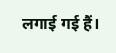लगाई गई हैं।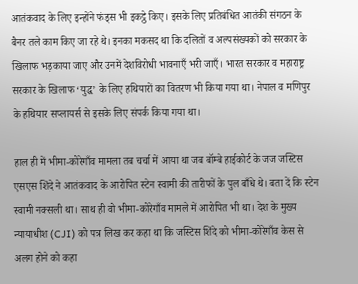आतंकवाद के लिए इन्होंने फंड्स भी इकट्ठे किए। इसके लिए प्रतिबंधित आतंकी संगठन के बैनर तले काम किए जा रहे थे। इनका मकसद था कि दलितों व अल्पसंख्यकों को सरकार के खिलाफ भड़काया जाए और उनमें देशविरोधी भावनाएँ भरी जाएँ। भारत सरकार व महाराष्ट्र सरकार के खिलाफ ‘युद्ध’ के लिए हथियारों का वितरण भी किया गया था। नेपाल व मणिपुर के हथियार सप्लायर्स से इसके लिए संपर्क किया गया था।

हाल ही में भीमा-कोरेगाँव मामला तब चर्चा में आया था जब बॉम्बे हाईकोर्ट के जज जस्टिस एसएस शिंदे ने आतंकवाद के आरोपित स्टेन स्वामी की तारीफों के पुल बाँधे थे। बता दें कि स्टेन स्वामी नक्सली था। साथ ही वो भीमा-कोरेगाँव मामले में आरोपित भी था। देश के मुख्य न्यायाधीश (CJI) को पत्र लिख कर कहा था कि जस्टिस शिंदे को भीमा-कोरेगाँव केस से अलग होने को कहा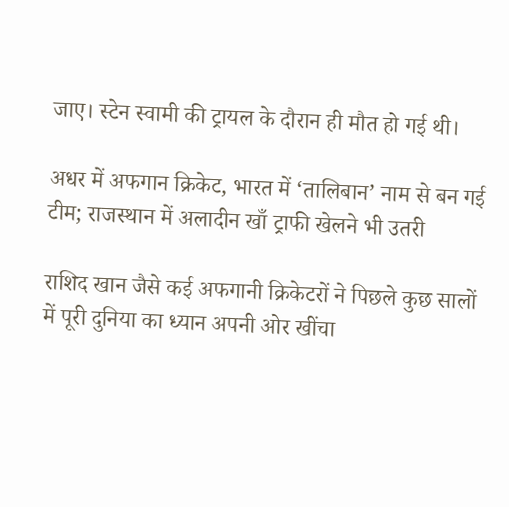जाए। स्टेन स्वामी की ट्रायल के दौरान ही मौत हो गई थी।

अधर में अफगान क्रिकेट, भारत में ‘तालिबान’ नाम से बन गई टीम; राजस्थान में अलादीन खाँ ट्राफी खेलने भी उतरी

राशिद खान जैसे कई अफगानी क्रिकेटरों ने पिछले कुछ सालों में पूरी दुनिया का ध्यान अपनी ओर खींचा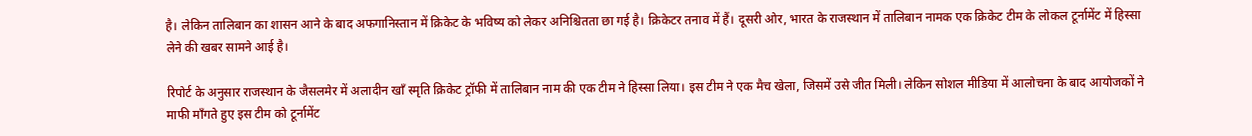है। लेकिन तालिबान का शासन आने के बाद अफगानिस्तान में क्रिकेट के भविष्य को लेकर अनिश्चितता छा गई है। क्रिकेटर तनाव में हैं। दूसरी ओर, भारत के राजस्थान में तालिबान नामक एक क्रिकेट टीम के लोकल टूर्नामेंट में हिस्सा लेने की खबर सामने आई है।

रिपोर्ट के अनुसार राजस्थान के जैसलमेर में अलादीन खाँ स्मृति क्रिकेट ट्रॉफी में तालिबान नाम की एक टीम ने हिस्सा लिया। इस टीम ने एक मैच खेला, जिसमें उसे जीत मिली। लेकिन सोशल मीडिया में आलोचना के बाद आयोजकों ने माफी माँगते हुए इस टीम को टूर्नामेंट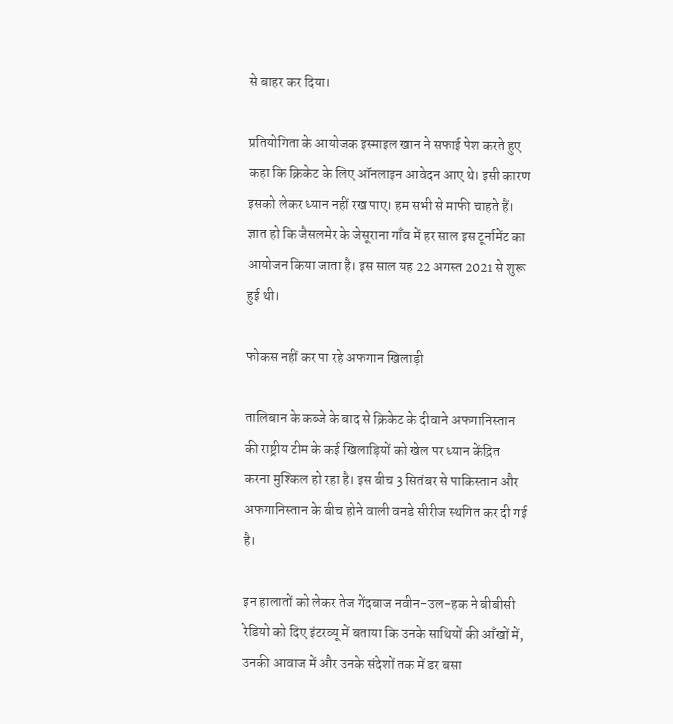से बाहर कर दिया।

प्रतियोगिता के आयोजक इस्माइल खान ने सफाई पेश करते हुए कहा कि क्रिकेट के लिए ऑनलाइन आवेदन आए थे। इसी कारण इसको लेकर ध्यान नहीं रख पाए। हम सभी से माफी चाहते हैं। ज्ञात हो कि जैसलमेर के जेसूराना गाँव में हर साल इस टूर्नामेंट का आयोजन किया जाता है। इस साल यह 22 अगस्त 2021 से शुरू हुई थी।

फोकस नहीं कर पा रहे अफगान खिलाड़ी

तालिबान के कब्जे के बाद से क्रिकेट के दीवाने अफगानिस्तान की राष्ट्रीय टीम के कई खिलाड़ियों को खेल पर ध्यान केंद्रित करना मुश्किल हो रहा है। इस बीच 3 सितंबर से पाकिस्तान और अफगानिस्तान के बीच होने वाली वनडे सीरीज स्थगित कर दी गई है।

इन हालातों को लेकर तेज गेंदबाज नवीन-उल-हक ने बीबीसी रेडियो को दिए इंटरव्यू में बताया कि उनके साथियों की आँखों में, उनकी आवाज में और उनके संदेशों तक में डर बसा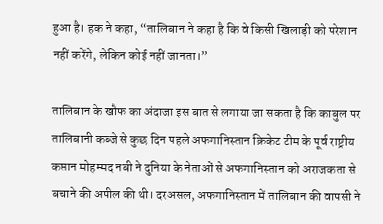हुआ है। हक ने कहा, “तालिबान ने कहा है कि वे किसी खिलाड़ी को परेशान नहीं करेंगे, लेकिन कोई नहीं जानता।”

तालिबान के खौफ का अंदाजा इस बात से लगाया जा सकता है कि काबुल पर तालिबानी कब्जे से कुछ दिन पहले अफगानिस्तान क्रिकेट टीम के पूर्व राष्ट्रीय कप्तान मोहम्मद नबी ने दुनिया के नेताओं से अफगानिस्तान को अराजकता से बचाने की अपील की थी। दरअसल, अफगानिस्तान में तालिबान की वापसी ने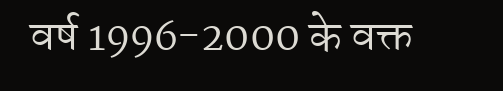वर्ष 1996-2000 के वक्त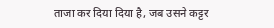ताजा कर दिया दिया है, जब उसने कट्टर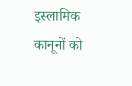इस्लामिक कानूनों को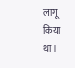लागू किया था।